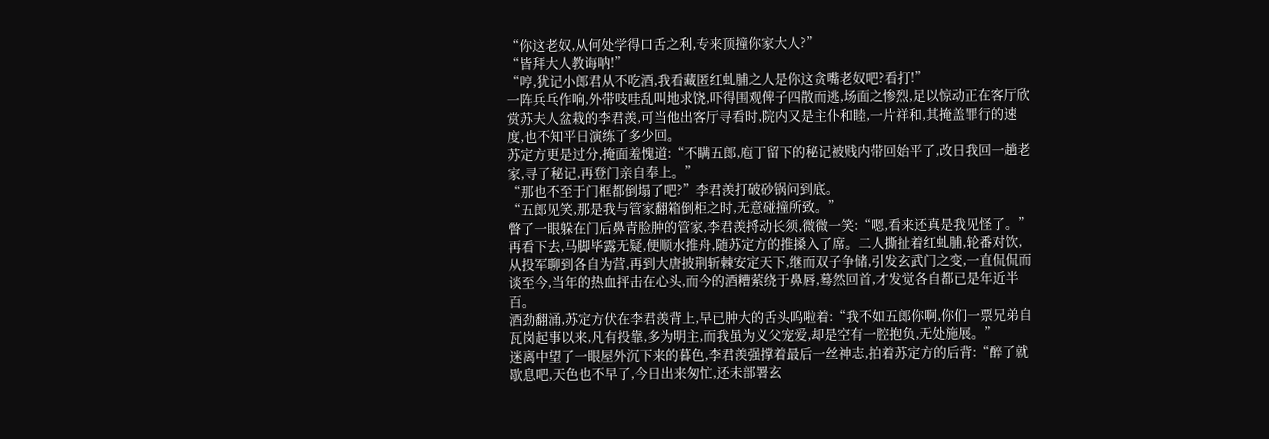“你这老奴,从何处学得口舌之利,专来顶撞你家大人?”
“皆拜大人教诲呐!”
“哼,犹记小郎君从不吃酒,我看藏匿红虬脯之人是你这贪嘴老奴吧?看打!”
一阵兵乓作响,外带吱哇乱叫地求饶,吓得围观俾子四散而逃,场面之惨烈,足以惊动正在客厅欣赏苏夫人盆栽的李君羡,可当他出客厅寻看时,院内又是主仆和睦,一片祥和,其掩盖罪行的速度,也不知平日演练了多少回。
苏定方更是过分,掩面羞愧道:“不瞒五郎,庖丁留下的秘记被贱内带回始平了,改日我回一趟老家,寻了秘记,再登门亲自奉上。”
“那也不至于门框都倒塌了吧?”李君羡打破砂锅问到底。
“五郎见笑,那是我与管家翻箱倒柜之时,无意碰撞所致。”
瞥了一眼躲在门后鼻青脸肿的管家,李君羡捋动长须,微微一笑:“嗯,看来还真是我见怪了。”
再看下去,马脚毕露无疑,便顺水推舟,随苏定方的推搡入了席。二人撕扯着红虬脯,轮番对饮,从投军聊到各自为营,再到大唐披荆斩棘安定天下,继而双子争储,引发玄武门之变,一直侃侃而谈至今,当年的热血抨击在心头,而今的酒糟萦绕于鼻唇,蓦然回首,才发觉各自都已是年近半百。
酒劲翻涌,苏定方伏在李君羡背上,早已肿大的舌头呜啦着:“我不如五郎你啊,你们一票兄弟自瓦岗起事以来,凡有投靠,多为明主,而我虽为义父宠爱,却是空有一腔抱负,无处施展。”
迷离中望了一眼屋外沉下来的暮色,李君羡强撑着最后一丝神志,拍着苏定方的后背:“醉了就歇息吧,天色也不早了,今日出来匆忙,还未部署玄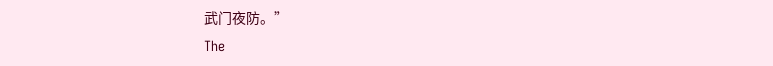武门夜防。”
The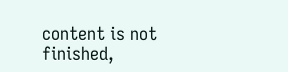content is not finished,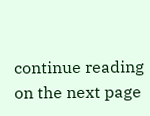continue reading on the next page